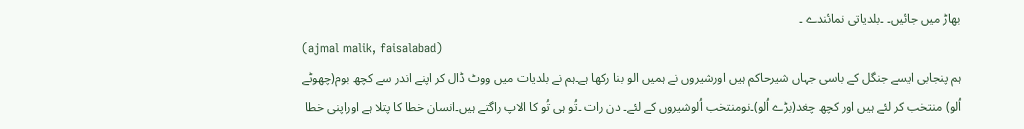بھاڑ میں جائیں۔ ۔بلدیاتی نمائندے ۔
(ajmal malik, faisalabad)
ہم پنجابی ایسے جنگل کے باسی جہاں شیرحاکم ہیں اورشیروں نے ہمیں الو بنا رکھا ہے۔ہم نے بلدیات میں ووٹ ڈال کر اپنے اندر سے کچھ بوم(چھوٹے اُلو) منتخب کر لئے ہیں اور کچھ چغد(بڑے اُلو)۔نومنتخب اُلوشیروں کے لئے۔ دن رات ۔تُو ہی تُو کا الاپ راگتے ہیں۔انسان خطا کا پتلا ہے اوراپنی خطا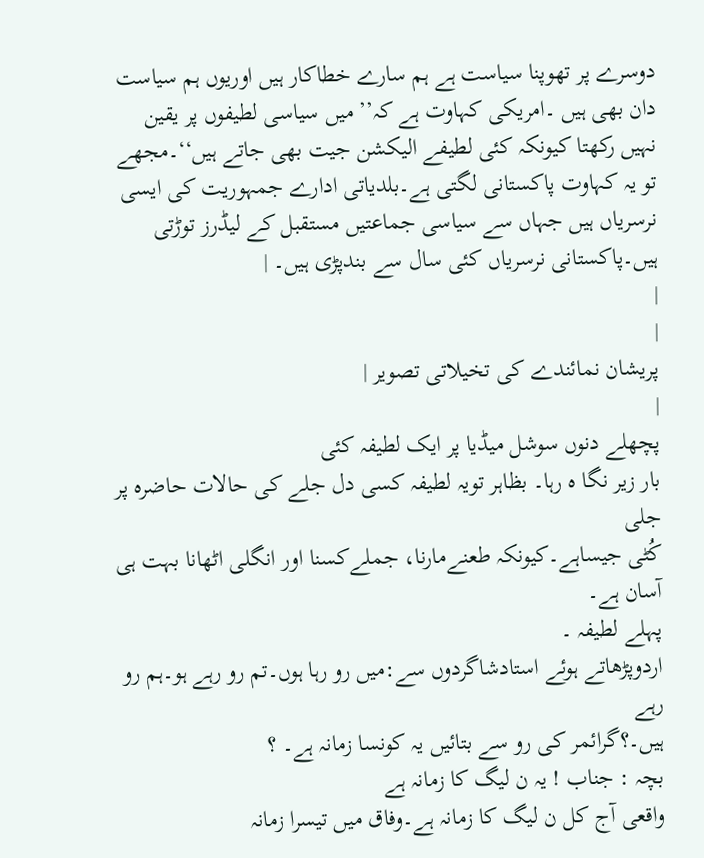دوسرے پر تھوپنا سیاست ہے ہم سارے خطاکار ہیں اوریوں ہم سیاست دان بھی ہیں ۔امریکی کہاوت ہے کہ’’ میں سیاسی لطیفوں پر یقین نہیں رکھتا کیونکہ کئی لطیفے الیکشن جیت بھی جاتے ہیں‘‘۔مجھے تو یہ کہاوت پاکستانی لگتی ہے۔بلدیاتی ادارے جمہوریت کی ایسی نرسریاں ہیں جہاں سے سیاسی جماعتیں مستقبل کے لیڈرز توڑتی ہیں۔پاکستانی نرسریاں کئی سال سے بندپڑی ہیں۔ |
|
|
پریشان نمائندے کی تخیلاتی تصویر |
|
پچھلے دنوں سوشل میڈیا پر ایک لطیفہ کئی
بار زیر نگا ہ رہا۔ بظاہر تویہ لطیفہ کسی دل جلے کی حالات حاضرہ پر جلی
کُٹی جیساہے۔کیونکہ طعنےمارنا، جملےکسنا اور انگلی اٹھانا بہت ہی آسان ہے۔
پہلے لطیفہ ۔
اردوپڑھاتے ہوئے استادشاگردوں سے:میں رو رہا ہوں۔تم رو رہے ہو۔ہم رو رہے
ہیں۔؟گرائمر کی رو سے بتائیں یہ کونسا زمانہ ہے۔ ؟
بچہ : جناب ! یہ ن لیگ کا زمانہ ہے
واقعی آج کل ن لیگ کا زمانہ ہے۔وفاق میں تیسرا زمانہ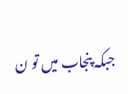جبکہ پنجاب میں تو ن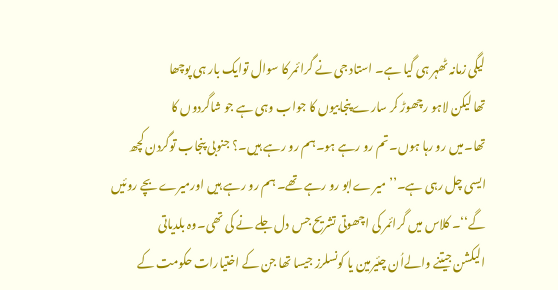لیگی زمانہ ٹھہر ہی گیا ہے۔ استاد جی نے گرائمر کا سوال توایک بار ہی پوچھا
تھا لیکن لاہو رچھوڑ کر سارے پنجابیوں کا جواب وہی ہے جو شاگردوں کا
تھا۔میں رو رہا ہوں۔تم رو رہے ہو۔ہم رو رہے ہیں۔؟ جنوبی پنجاب توگردن کچھ
ایسی چل رہی ہے۔’’ میر ےابو رو رہے تھے۔ ہم رو رہے ہیں اورمیرے بچے روئیں
گے‘‘۔ کلاس میں گرائمر کی اچھوتی تشریح جس دل جلے نے کی تھی۔وہ بلدیاتی
الیکشن جیتنے والےاُن چئیرمین یا کونسلرز جیسا تھا جن کے اختیارات حکومت کے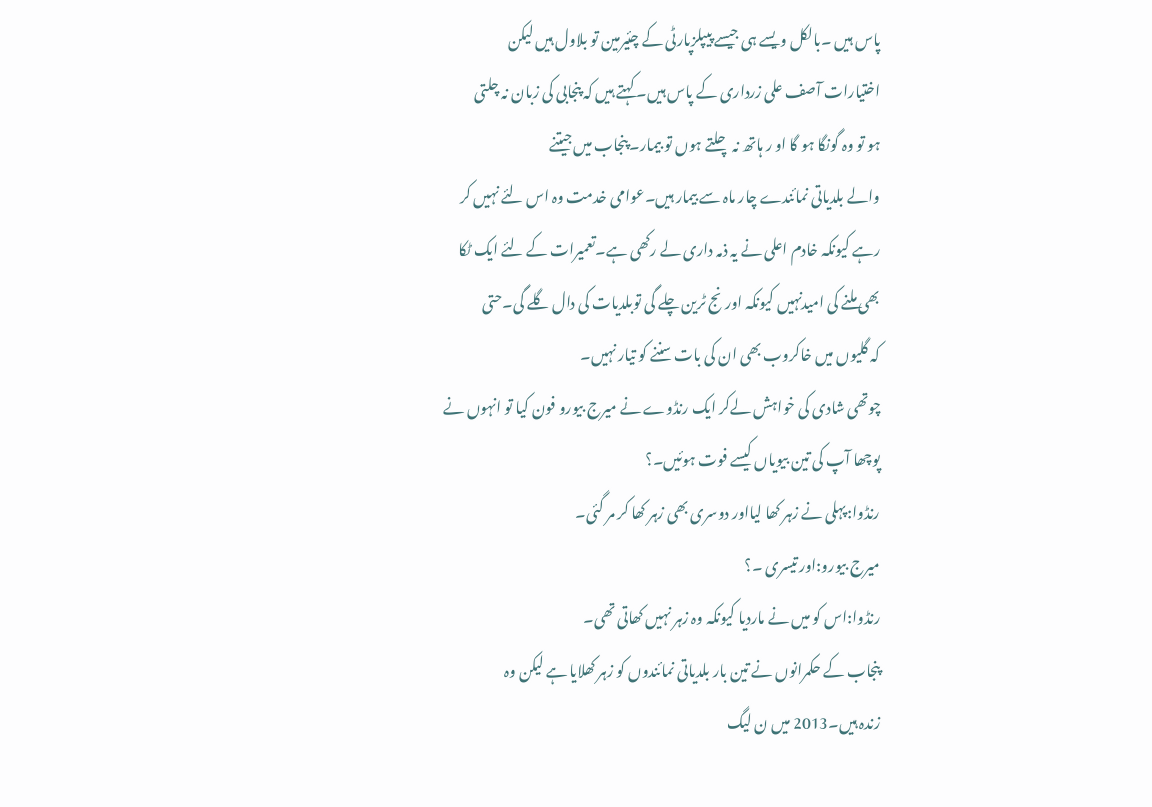پاس ہیں ۔بالکل ویسے ہی جیسے پیپلزپارٹی کے چئیرمین تو بلاول ہیں لیکن
اختیارات آصف علی زرداری کے پاس ہیں۔ کہتے ہیں کہ پنجابی کی زبان نہ چلتی
ہو تو وہ گونگا ہو گا او ر ہاتھ نہ چلتے ہوں تو بیمار۔ پنجاب میں جیتنے
والے بلدیاتی نمائندے چار ماہ سے بیمار ہیں۔عوامی خدمت وہ اس لئے نہیں کر
رہے کیونکہ خادم اعلی نے یہ ذمہ داری لے رکھی ہے۔تعمیرات کے لئے ایک ٹکا
بھی ملنے کی امیدنہیں کیونکہ اورنج ٹرین چلے گی توبلدیات کی دال گلے گی۔حتی
کہ گلیوں میں خاکروب بھی ان کی بات سننے کو تیار نہیں۔
چوتھی شادی کی خواہش لےکر ایک رنڈوے نے میرج بیورو فون کیا تو انہوں نے
پوچھا آپ کی تین بیویاں کیسے فوت ہوئیں۔؟
رنڈوا:پہلی نے زہر کھا لیااور دوسری بھی زہر کھا کر مر گئی۔
میرج بیورو:اور تیسری ۔؟
رنڈوا:اس کو میں نے ماردیا کیونکہ وہ زہر نہیں کھاتی تھی۔
پنجاب کے حکمرانوں نے تین بار بلدیاتی نمائندوں کو زہر کھلایا ہے لیکن وہ
زندہ ہیں۔2013 میں ن لیگ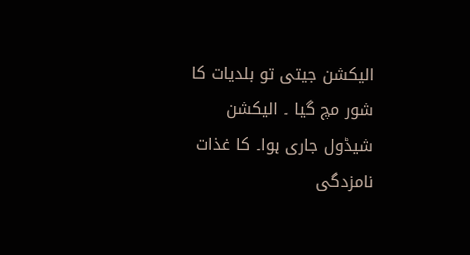الیکشن جیتی تو بلدیات کا شور مچ گیا ۔ الیکشن
شیڈول جاری ہوا۔ کا غذات نامزدگی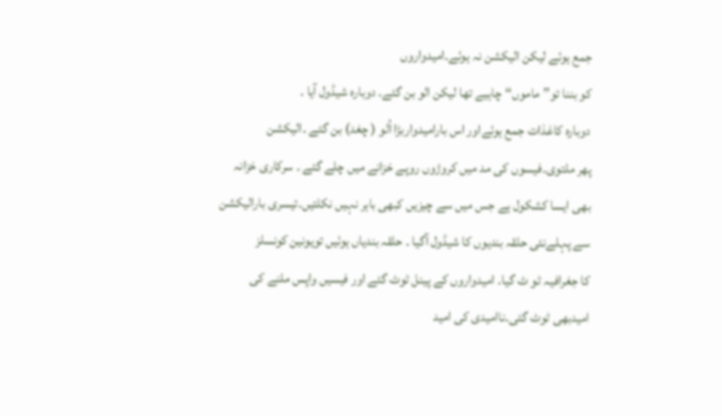جمع ہوئے لیکن الیکشن نہ ہوئے۔امیدواروں
کو بننا تو’’ ماموں‘‘ چاہیے تھا لیکن الو بن گئے۔ دوبارہ شیڈول آیا ۔
دوبارہ کاغذات جمع ہوئےاور اس بارامیدواربڑا اُلو ( چغد) بن گئے ۔الیکشن
پھر ملتوی۔فیسوں کی مد میں کروڑوں روپے خزانے میں چلے گئے ۔ سرکاری خزانہ
بھی ایسا کشکول ہے جس میں سے چیزیں کبھی باہر نہیں نکلتیں۔تیسری بارالیکشن
سے پہلےنئی حلقہ بندیوں کا شیڈول آگیا ۔ حلقہ بندیاں ہوئیں تویونین کونسلز
کا جغرافیہ ٹو ٹ گیا۔ امیدواروں کے پینل ٹوٹ گئے اور فیسیں واپس ملنے کی
امیدبھی ٹوٹ گئی۔ناامیدی کی امید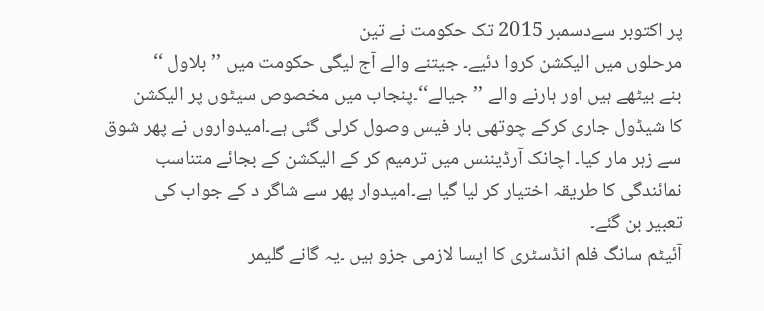پر اکتوبر سےدسمبر 2015 تک حکومت نے تین
مرحلوں میں الیکشن کروا دئیے۔ جیتنے والے آج لیگی حکومت میں ’’بلاول ‘‘
بنے بیٹھے ہیں اور ہارنے والے ’’جیالے‘‘۔پنجاب میں مخصوص سیٹوں پر الیکشن
کا شیڈول جاری کرکے چوتھی بار فیس وصول کرلی گئی ہے۔امیدواروں نے پھر شوق
سے زہر مار کیا۔ اچانک آرڈیننس میں ترمیم کر کے الیکشن کے بجائے متناسب
نمائندگی کا طریقہ اختیار کر لیا گیا ہے۔امیدوار پھر سے شاگر د کے جواب کی
تعبیر بن گئے۔
آئیٹم سانگ فلم انڈسٹری کا ایسا لازمی جزو ہیں ۔یہ گانے گلیمر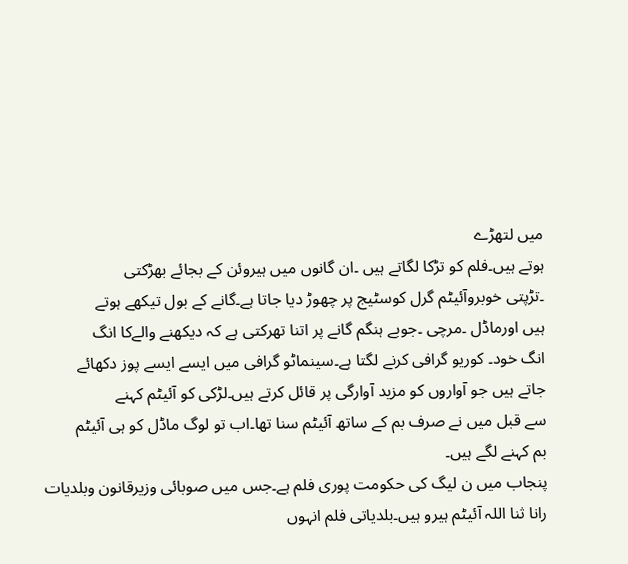میں لتھڑے
ہوتے ہیں۔فلم کو تڑکا لگاتے ہیں ۔ان گانوں میں ہیروئن کے بجائے بھڑکتی
۔تڑپتی خوبروآئیٹم گرل کوسٹیج پر چھوڑ دیا جاتا ہے۔گانے کے بول تیکھے ہوتے
ہیں اورماڈل ۔مرچی ۔جوبے ہنگم گانے پر اتنا تھرکتی ہے کہ دیکھنے والےکا انگ
انگ خود۔ کوریو گرافی کرنے لگتا ہے۔سینماٹو گرافی میں ایسے ایسے پوز دکھائے
جاتے ہیں جو آواروں کو مزید آوارگی پر قائل کرتے ہیں۔لڑکی کو آئیٹم کہنے
سے قبل میں نے صرف بم کے ساتھ آئیٹم سنا تھا۔اب تو لوگ ماڈل کو ہی آئیٹم
بم کہنے لگے ہیں۔
پنجاب میں ن لیگ کی حکومت پوری فلم ہے۔جس میں صوبائی وزیرقانون وبلدیات
رانا ثنا اللہ آئیٹم ہیرو ہیں۔بلدیاتی فلم انہوں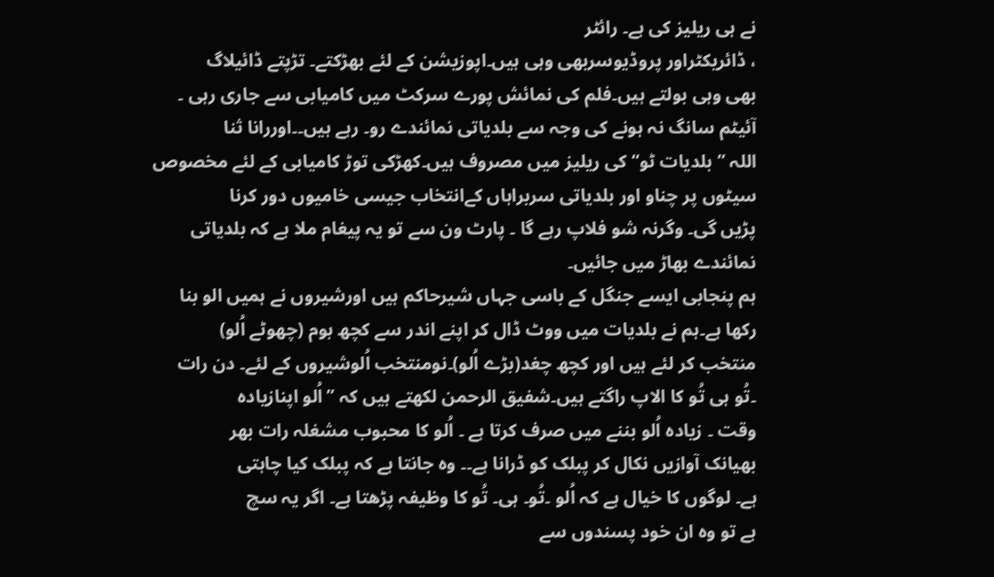نے ہی ریلیز کی ہے۔ رائٹر
، ڈائریکٹراور پروڈیوسربھی وہی ہیں۔اپوزیشن کے لئے بھڑکتے۔ تڑپتے ڈائیلاگ
بھی وہی بولتے ہیں۔فلم کی نمائش پورے سرکٹ میں کامیابی سے جاری رہی ۔
آئیٹم سانگ نہ ہونے کی وجہ سے بلدیاتی نمائندے رو۔ رہے ہیں۔۔اوررانا ثنا
اللہ ’’ بلدیات ٹو‘‘کی ریلیز میں مصروف ہیں۔کھڑکی توڑ کامیابی کے لئے مخصوص
سیٹوں پر چناو اور بلدیاتی سربراہاں کےانتخاب جیسی خامیوں دور کرنا
پڑیں گی۔ وگرنہ شو فلاپ رہے گا ۔ پارٹ ون سے تو یہ پیغام ملا ہے کہ بلدیاتی
نمائندے بھاڑ میں جائیں۔
ہم پنجابی ایسے جنگل کے باسی جہاں شیرحاکم ہیں اورشیروں نے ہمیں الو بنا
رکھا ہے۔ہم نے بلدیات میں ووٹ ڈال کر اپنے اندر سے کچھ بوم (چھوٹے اُلو)
منتخب کر لئے ہیں اور کچھ چغد(بڑے اُلو)۔نومنتخب اُلوشیروں کے لئے۔ دن رات
۔تُو ہی تُو کا الاپ راگتے ہیں۔شفیق الرحمن لکھتے ہیں کہ ’’اُلو اپنازیادہ
وقت ۔ زیادہ اُلو بننے میں صرف کرتا ہے ۔ اُلو کا محبوب مشغلہ رات بھر
بھیانک آوازیں نکال کر پبلک کو ڈرانا ہے۔۔ وہ جانتا ہے کہ پبلک کیا چاہتی
ہے۔ لوگوں کا خیال ہے کہ اُلو ۔تُو۔ ہی۔ تُو کا وظیفہ پڑھتا ہے۔ اگر یہ سچ
ہے تو وہ ان خود پسندوں سے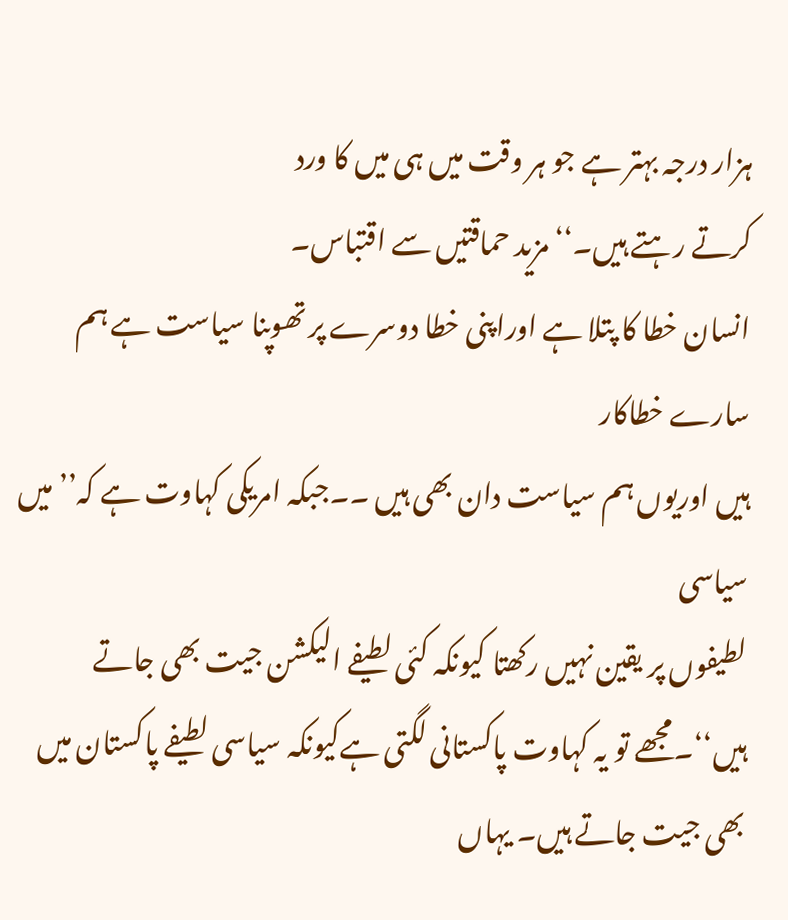ہزار درجہ بہتر ہے جو ہر وقت میں ہی میں کا ورد
کرتے رہتے ہیں۔‘‘ مزید حماقتیں سے اقتباس۔
انسان خطا کا پتلا ہے اوراپنی خطا دوسرے پر تھوپنا سیاست ہے ہم سارے خطاکار
ہیں اوریوں ہم سیاست دان بھی ہیں ۔۔جبکہ امریکی کہاوت ہے کہ’’ میں سیاسی
لطیفوں پر یقین نہیں رکھتا کیونکہ کئی لطیفے الیکشن جیت بھی جاتے
ہیں‘‘۔مجھے تو یہ کہاوت پاکستانی لگتی ہےکیونکہ سیاسی لطیفے پاکستان میں
بھی جیت جاتے ہیں۔ یہاں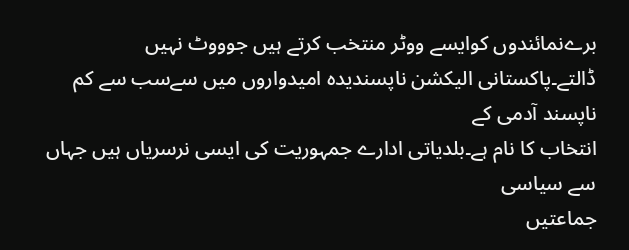برےنمائندوں کوایسے ووٹر منتخب کرتے ہیں جوووٹ نہیں
ڈالتے۔پاکستانی الیکشن ناپسندیدہ امیدواروں میں سےسب سے کم ناپسند آدمی کے
انتخاب کا نام ہے۔بلدیاتی ادارے جمہوریت کی ایسی نرسریاں ہیں جہاں سے سیاسی
جماعتیں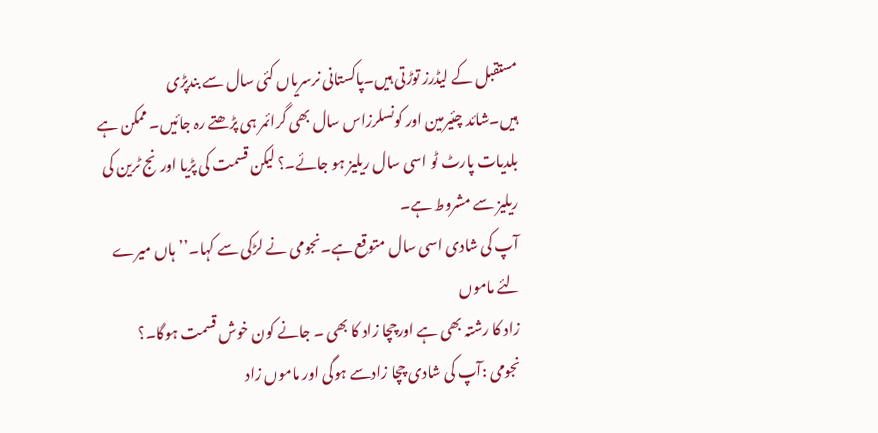مستقبل کے لیڈرز توڑتی ہیں۔پاکستانی نرسریاں کئی سال سے بندپڑی
ہیں۔شائد چئیرمین اور کونسلرزاس سال بھی گرائمر ہی پڑھتے رہ جائیں۔ ممکن ہے
بلدیات پارٹ ٹو اسی سال ریلیز ہو جائے۔؟ لیکن قسمت کی پڑیا اورنج ٹرین کی
ریلیز سے مشروط ہے۔
آپ کی شادی اسی سال متوقع ہے۔نجومی نے لڑکی سے کہا۔’’ہاں میرے لئے ماموں
زاد کا رشتہ بھی ہے اورچچا زاد کا بھی ۔ جانے کون خوش قسمت ہوگا۔؟
نجومی :آپ کی شادی چچا زادسے ہوگی اور ماموں زاد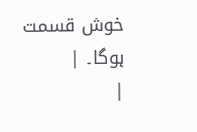خوش قسمت ہوگا۔ |
|